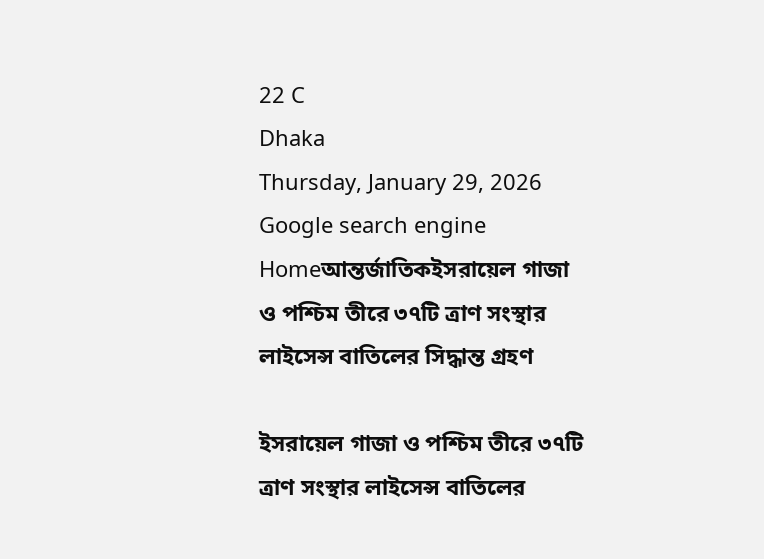22 C
Dhaka
Thursday, January 29, 2026
Google search engine
Homeআন্তর্জাতিকইসরায়েল গাজা ও পশ্চিম তীরে ৩৭টি ত্রাণ সংস্থার লাইসেন্স বাতিলের সিদ্ধান্ত গ্রহণ

ইসরায়েল গাজা ও পশ্চিম তীরে ৩৭টি ত্রাণ সংস্থার লাইসেন্স বাতিলের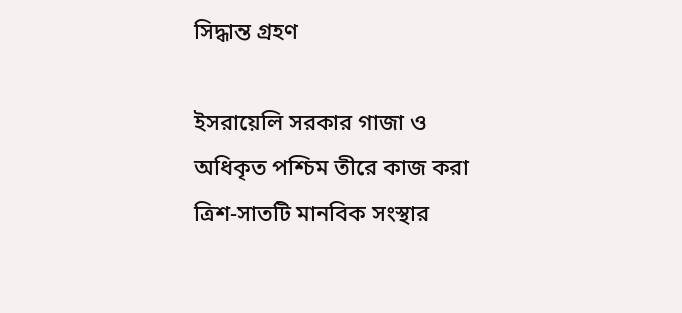সিদ্ধান্ত গ্রহণ

ইসরায়েলি সরকার গাজা ও অধিকৃত পশ্চিম তীরে কাজ করা ত্রিশ‑সাতটি মানবিক সংস্থার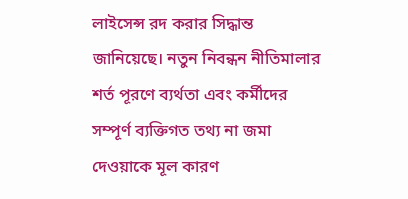লাইসেন্স রদ করার সিদ্ধান্ত জানিয়েছে। নতুন নিবন্ধন নীতিমালার শর্ত পূরণে ব্যর্থতা এবং কর্মীদের সম্পূর্ণ ব্যক্তিগত তথ্য না জমা দেওয়াকে মূল কারণ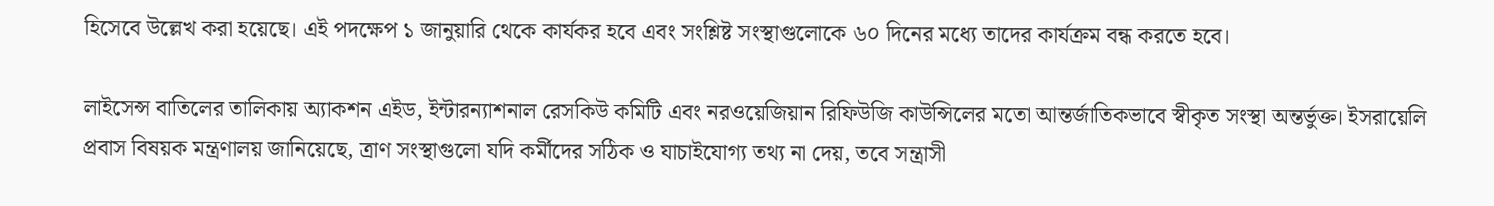হিসেবে উল্লেখ করা হয়েছে। এই পদক্ষেপ ১ জানুয়ারি থেকে কার্যকর হবে এবং সংশ্লিষ্ট সংস্থাগুলোকে ৬০ দিনের মধ্যে তাদের কার্যক্রম বন্ধ করতে হবে।

লাইসেন্স বাতিলের তালিকায় অ্যাকশন এইড, ইন্টারন্যাশনাল রেসকিউ কমিটি এবং নরওয়েজিয়ান রিফিউজি কাউন্সিলের মতো আন্তর্জাতিকভাবে স্বীকৃত সংস্থা অন্তর্ভুক্ত। ইসরায়েলি প্রবাস বিষয়ক মন্ত্রণালয় জানিয়েছে, ত্রাণ সংস্থাগুলো যদি কর্মীদের সঠিক ও যাচাইযোগ্য তথ্য না দেয়, তবে সন্ত্রাসী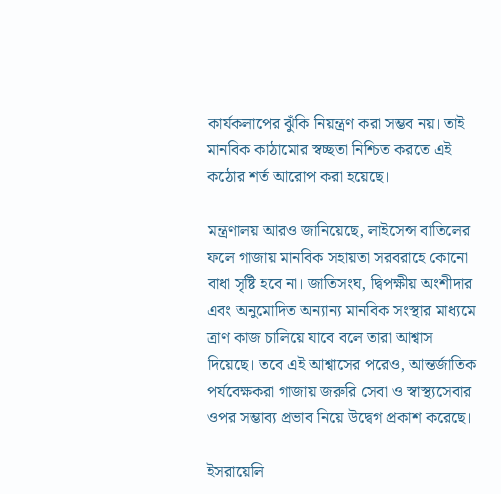কার্যকলাপের ঝুঁকি নিয়ন্ত্রণ করা সম্ভব নয়। তাই মানবিক কাঠামোর স্বচ্ছতা নিশ্চিত করতে এই কঠোর শর্ত আরোপ করা হয়েছে।

মন্ত্রণালয় আরও জানিয়েছে, লাইসেন্স বাতিলের ফলে গাজায় মানবিক সহায়তা সরবরাহে কোনো বাধা সৃষ্টি হবে না। জাতিসংঘ, দ্বিপক্ষীয় অংশীদার এবং অনুমোদিত অন্যান্য মানবিক সংস্থার মাধ্যমে ত্রাণ কাজ চালিয়ে যাবে বলে তারা আশ্বাস দিয়েছে। তবে এই আশ্বাসের পরেও, আন্তর্জাতিক পর্যবেক্ষকরা গাজায় জরুরি সেবা ও স্বাস্থ্যসেবার ওপর সম্ভাব্য প্রভাব নিয়ে উদ্বেগ প্রকাশ করেছে।

ইসরায়েলি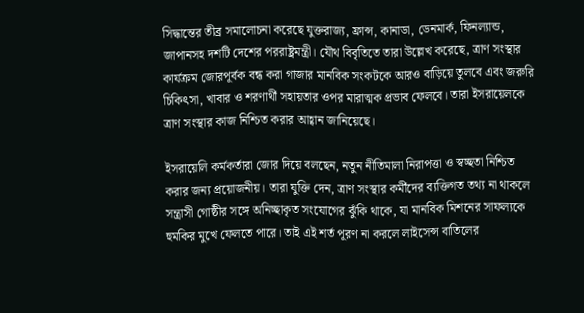সিদ্ধান্তের তীব্র সমালোচনা করেছে যুক্তরাজ্য, ফ্রান্স, কানাডা, ডেনমার্ক, ফিনল্যান্ড, জাপানসহ দশটি দেশের পররাষ্ট্রমন্ত্রী। যৌথ বিবৃতিতে তারা উল্লেখ করেছে, ত্রাণ সংস্থার কার্যক্রম জোরপূর্বক বন্ধ করা গাজার মানবিক সংকটকে আরও বাড়িয়ে তুলবে এবং জরুরি চিকিৎসা, খাবার ও শরণার্থী সহায়তার ওপর মারাত্মক প্রভাব ফেলবে। তারা ইসরায়েলকে ত্রাণ সংস্থার কাজ নিশ্চিত করার আহ্বান জানিয়েছে।

ইসরায়েলি কর্মকর্তারা জোর দিয়ে বলছেন, নতুন নীতিমালা নিরাপত্তা ও স্বচ্ছতা নিশ্চিত করার জন্য প্রয়োজনীয়। তারা যুক্তি দেন, ত্রাণ সংস্থার কর্মীদের ব্যক্তিগত তথ্য না থাকলে সন্ত্রাসী গোষ্ঠীর সঙ্গে অনিচ্ছাকৃত সংযোগের ঝুঁকি থাকে, যা মানবিক মিশনের সাফল্যকে হুমকির মুখে ফেলতে পারে। তাই এই শর্ত পূরণ না করলে লাইসেন্স বাতিলের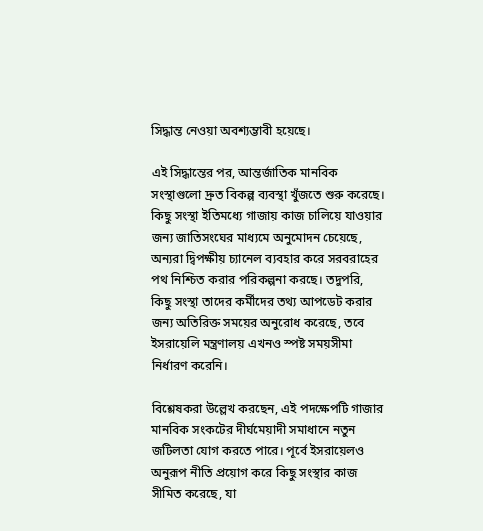সিদ্ধান্ত নেওয়া অবশ্যম্ভাবী হয়েছে।

এই সিদ্ধান্তের পর, আন্তর্জাতিক মানবিক সংস্থাগুলো দ্রুত বিকল্প ব্যবস্থা খুঁজতে শুরু করেছে। কিছু সংস্থা ইতিমধ্যে গাজায় কাজ চালিয়ে যাওয়ার জন্য জাতিসংঘের মাধ্যমে অনুমোদন চেয়েছে, অন্যরা দ্বিপক্ষীয় চ্যানেল ব্যবহার করে সরবরাহের পথ নিশ্চিত করার পরিকল্পনা করছে। তদুপরি, কিছু সংস্থা তাদের কর্মীদের তথ্য আপডেট করার জন্য অতিরিক্ত সময়ের অনুরোধ করেছে, তবে ইসরায়েলি মন্ত্রণালয় এখনও স্পষ্ট সময়সীমা নির্ধারণ করেনি।

বিশ্লেষকরা উল্লেখ করছেন, এই পদক্ষেপটি গাজার মানবিক সংকটের দীর্ঘমেয়াদী সমাধানে নতুন জটিলতা যোগ করতে পারে। পূর্বে ইসরায়েলও অনুরূপ নীতি প্রয়োগ করে কিছু সংস্থার কাজ সীমিত করেছে, যা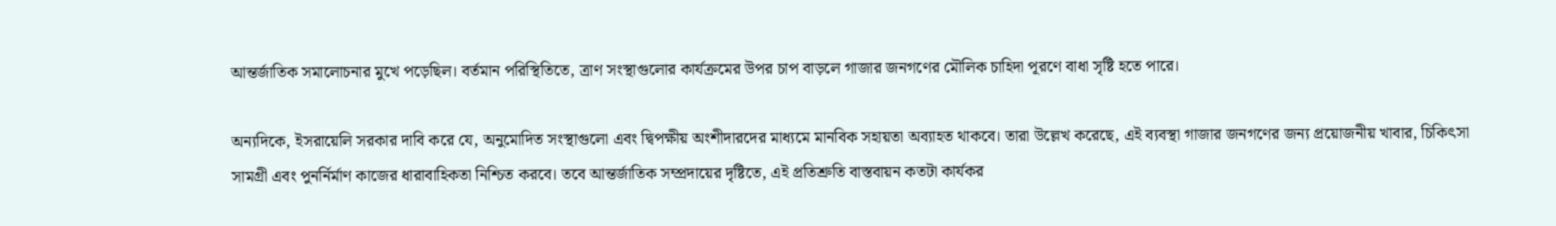আন্তর্জাতিক সমালোচনার মুখে পড়েছিল। বর্তমান পরিস্থিতিতে, ত্রাণ সংস্থাগুলোর কার্যক্রমের উপর চাপ বাড়লে গাজার জনগণের মৌলিক চাহিদা পূরণে বাধা সৃষ্টি হতে পারে।

অন্যদিকে, ইসরায়েলি সরকার দাবি করে যে, অনুমোদিত সংস্থাগুলো এবং দ্বিপক্ষীয় অংশীদারদের মাধ্যমে মানবিক সহায়তা অব্যাহত থাকবে। তারা উল্লেখ করেছে, এই ব্যবস্থা গাজার জনগণের জন্য প্রয়োজনীয় খাবার, চিকিৎসা সামগ্রী এবং পুনর্নির্মাণ কাজের ধারাবাহিকতা নিশ্চিত করবে। তবে আন্তর্জাতিক সম্প্রদায়ের দৃষ্টিতে, এই প্রতিশ্রুতি বাস্তবায়ন কতটা কার্যকর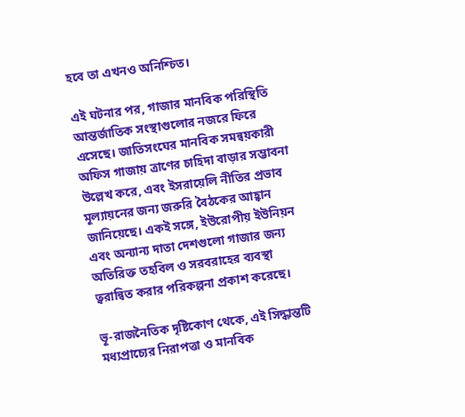হবে তা এখনও অনিশ্চিত।

এই ঘটনার পর, গাজার মানবিক পরিস্থিতি আন্তর্জাতিক সংস্থাগুলোর নজরে ফিরে এসেছে। জাতিসংঘের মানবিক সমন্বয়কারী অফিস গাজায় ত্রাণের চাহিদা বাড়ার সম্ভাবনা উল্লেখ করে, এবং ইসরায়েলি নীতির প্রভাব মূল্যায়নের জন্য জরুরি বৈঠকের আহ্বান জানিয়েছে। একই সঙ্গে, ইউরোপীয় ইউনিয়ন এবং অন্যান্য দাতা দেশগুলো গাজার জন্য অতিরিক্ত তহবিল ও সরবরাহের ব্যবস্থা ত্বরান্বিত করার পরিকল্পনা প্রকাশ করেছে।

ভূ-রাজনৈতিক দৃষ্টিকোণ থেকে, এই সিদ্ধান্তটি মধ্যপ্রাচ্যের নিরাপত্তা ও মানবিক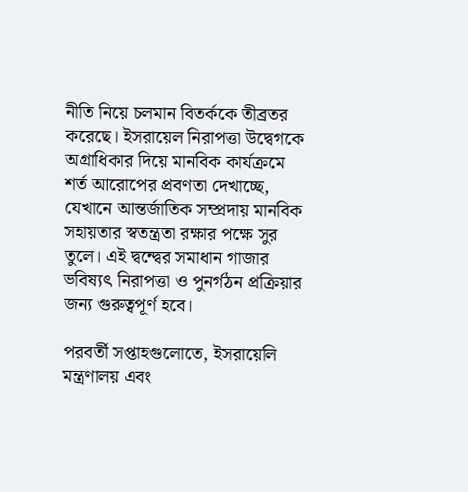নীতি নিয়ে চলমান বিতর্ককে তীব্রতর করেছে। ইসরায়েল নিরাপত্তা উদ্বেগকে অগ্রাধিকার দিয়ে মানবিক কার্যক্রমে শর্ত আরোপের প্রবণতা দেখাচ্ছে, যেখানে আন্তর্জাতিক সম্প্রদায় মানবিক সহায়তার স্বতন্ত্রতা রক্ষার পক্ষে সুর তুলে। এই দ্বন্দ্বের সমাধান গাজার ভবিষ্যৎ নিরাপত্তা ও পুনর্গঠন প্রক্রিয়ার জন্য গুরুত্বপূর্ণ হবে।

পরবর্তী সপ্তাহগুলোতে, ইসরায়েলি মন্ত্রণালয় এবং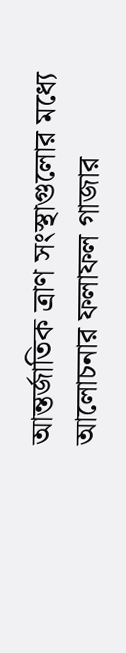আন্তর্জাতিক ত্রাণ সংস্থাগুলোর মধ্যে আলোচনার ফলাফল গাজার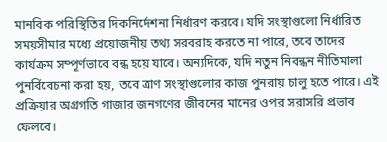মানবিক পরিস্থিতির দিকনির্দেশনা নির্ধারণ করবে। যদি সংস্থাগুলো নির্ধারিত সময়সীমার মধ্যে প্রয়োজনীয় তথ্য সরবরাহ করতে না পারে, তবে তাদের কার্যক্রম সম্পূর্ণভাবে বন্ধ হয়ে যাবে। অন্যদিকে, যদি নতুন নিবন্ধন নীতিমালা পুনর্বিবেচনা করা হয়, তবে ত্রাণ সংস্থাগুলোর কাজ পুনরায় চালু হতে পারে। এই প্রক্রিয়ার অগ্রগতি গাজার জনগণের জীবনের মানের ওপর সরাসরি প্রভাব ফেলবে।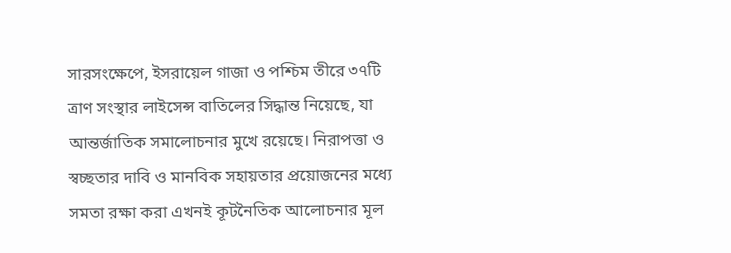সারসংক্ষেপে, ইসরায়েল গাজা ও পশ্চিম তীরে ৩৭টি ত্রাণ সংস্থার লাইসেন্স বাতিলের সিদ্ধান্ত নিয়েছে, যা আন্তর্জাতিক সমালোচনার মুখে রয়েছে। নিরাপত্তা ও স্বচ্ছতার দাবি ও মানবিক সহায়তার প্রয়োজনের মধ্যে সমতা রক্ষা করা এখনই কূটনৈতিক আলোচনার মূল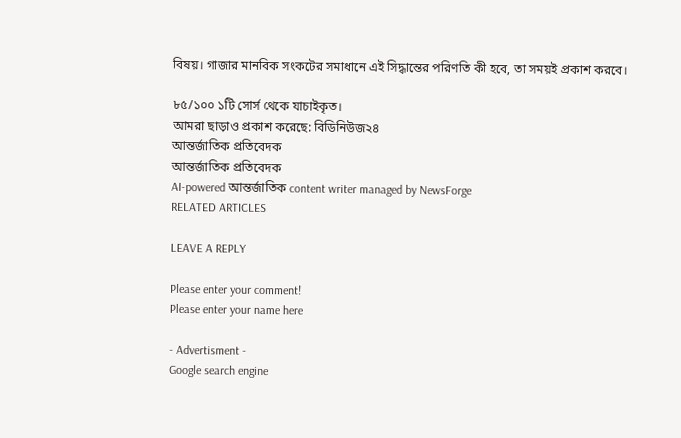বিষয়। গাজার মানবিক সংকটের সমাধানে এই সিদ্ধান্তের পরিণতি কী হবে, তা সময়ই প্রকাশ করবে।

৮৫/১০০ ১টি সোর্স থেকে যাচাইকৃত।
আমরা ছাড়াও প্রকাশ করেছে: বিডিনিউজ২৪
আন্তর্জাতিক প্রতিবেদক
আন্তর্জাতিক প্রতিবেদক
AI-powered আন্তর্জাতিক content writer managed by NewsForge
RELATED ARTICLES

LEAVE A REPLY

Please enter your comment!
Please enter your name here

- Advertisment -
Google search engine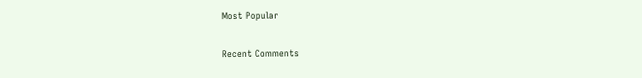Most Popular

Recent Comments